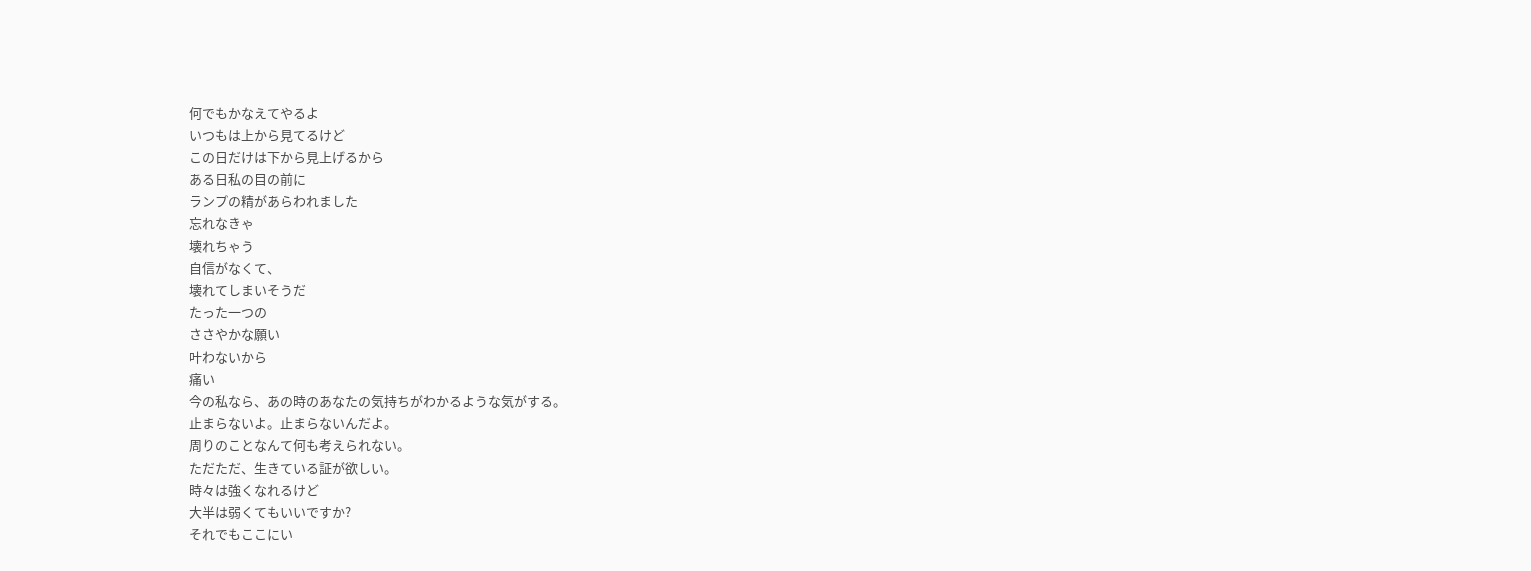何でもかなえてやるよ
いつもは上から見てるけど
この日だけは下から見上げるから
ある日私の目の前に
ランプの精があらわれました
忘れなきゃ
壊れちゃう
自信がなくて、
壊れてしまいそうだ
たった一つの
ささやかな願い
叶わないから
痛い
今の私なら、あの時のあなたの気持ちがわかるような気がする。
止まらないよ。止まらないんだよ。
周りのことなんて何も考えられない。
ただただ、生きている証が欲しい。
時々は強くなれるけど
大半は弱くてもいいですか?
それでもここにい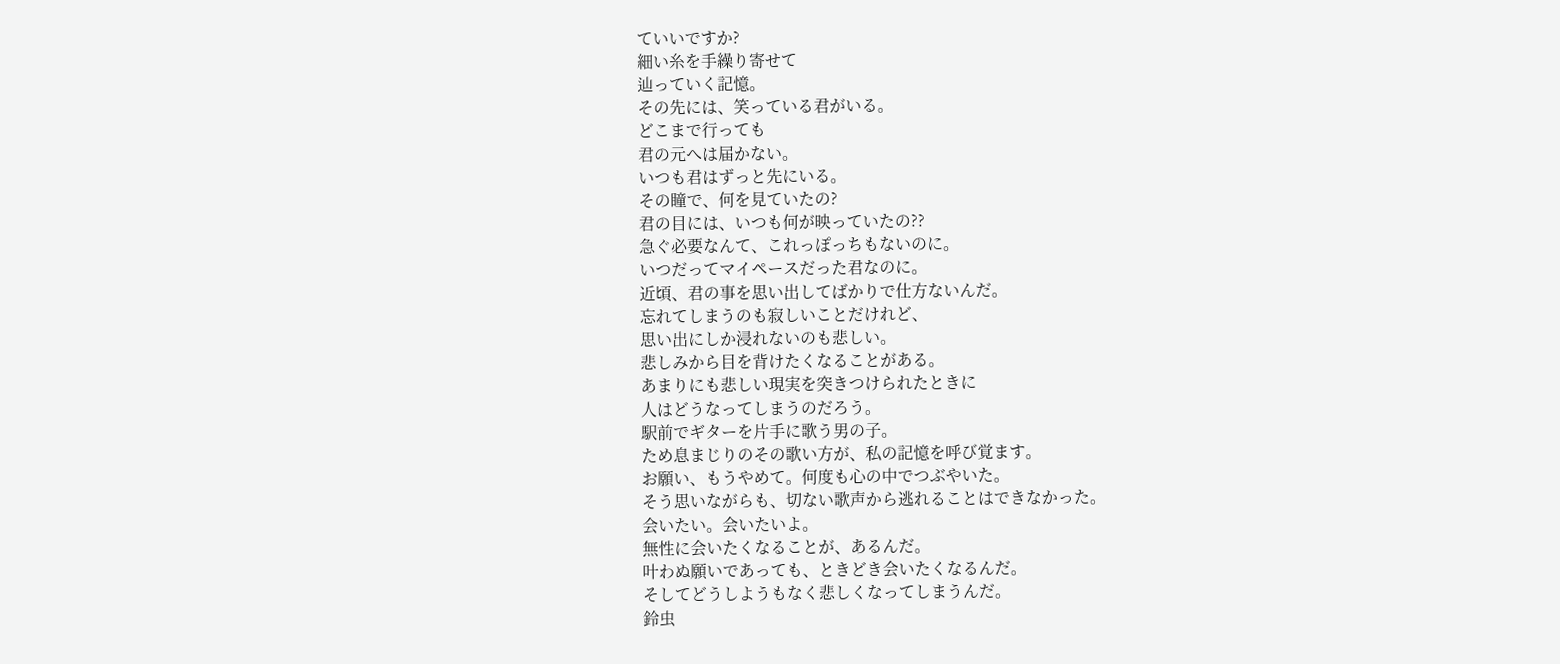ていいですか?
細い糸を手繰り寄せて
辿っていく記憶。
その先には、笑っている君がいる。
どこまで行っても
君の元へは届かない。
いつも君はずっと先にいる。
その瞳で、何を見ていたの?
君の目には、いつも何が映っていたの??
急ぐ必要なんて、これっぽっちもないのに。
いつだってマイペースだった君なのに。
近頃、君の事を思い出してばかりで仕方ないんだ。
忘れてしまうのも寂しいことだけれど、
思い出にしか浸れないのも悲しい。
悲しみから目を背けたくなることがある。
あまりにも悲しい現実を突きつけられたときに
人はどうなってしまうのだろう。
駅前でギターを片手に歌う男の子。
ため息まじりのその歌い方が、私の記憶を呼び覚ます。
お願い、もうやめて。何度も心の中でつぶやいた。
そう思いながらも、切ない歌声から逃れることはできなかった。
会いたい。会いたいよ。
無性に会いたくなることが、あるんだ。
叶わぬ願いであっても、ときどき会いたくなるんだ。
そしてどうしようもなく悲しくなってしまうんだ。
鈴虫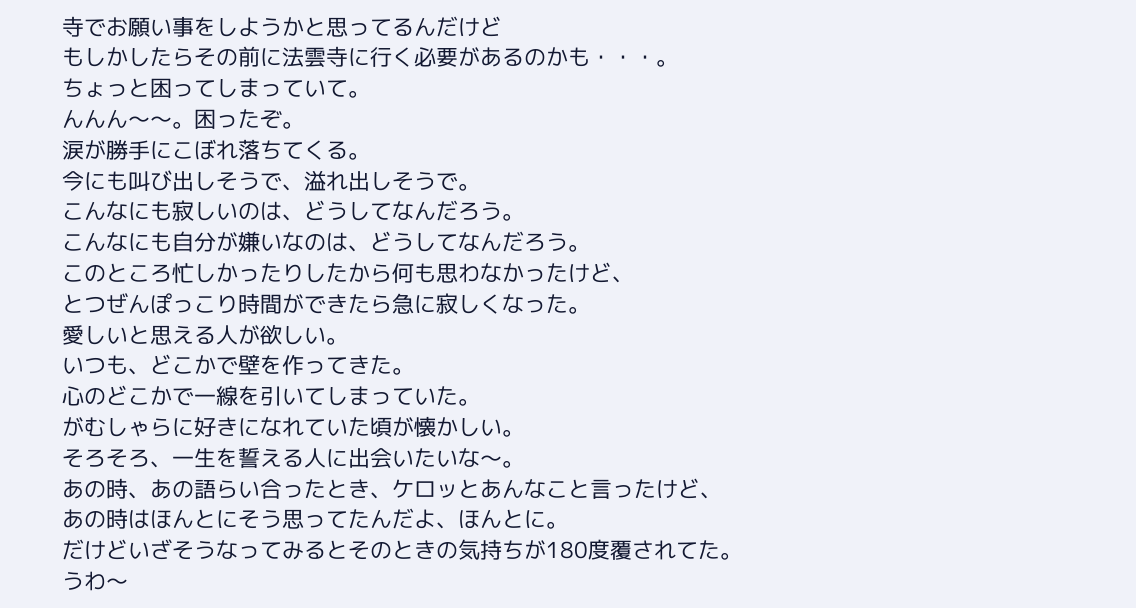寺でお願い事をしようかと思ってるんだけど
もしかしたらその前に法雲寺に行く必要があるのかも・・・。
ちょっと困ってしまっていて。
んんん〜〜。困ったぞ。
涙が勝手にこぼれ落ちてくる。
今にも叫び出しそうで、溢れ出しそうで。
こんなにも寂しいのは、どうしてなんだろう。
こんなにも自分が嫌いなのは、どうしてなんだろう。
このところ忙しかったりしたから何も思わなかったけど、
とつぜんぽっこり時間ができたら急に寂しくなった。
愛しいと思える人が欲しい。
いつも、どこかで壁を作ってきた。
心のどこかで一線を引いてしまっていた。
がむしゃらに好きになれていた頃が懐かしい。
そろそろ、一生を誓える人に出会いたいな〜。
あの時、あの語らい合ったとき、ケロッとあんなこと言ったけど、
あの時はほんとにそう思ってたんだよ、ほんとに。
だけどいざそうなってみるとそのときの気持ちが180度覆されてた。
うわ〜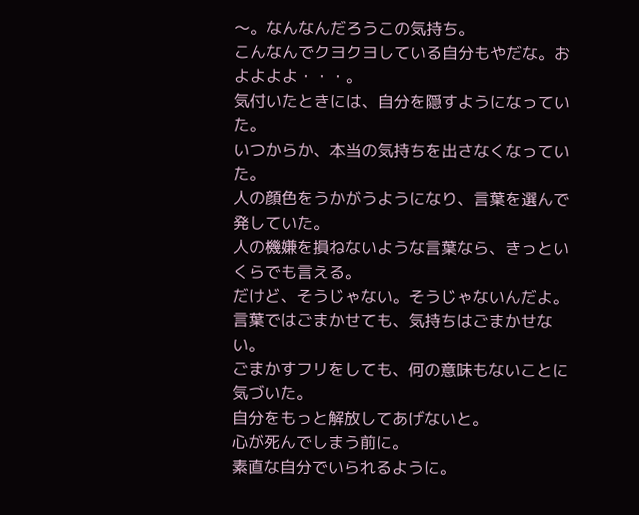〜。なんなんだろうこの気持ち。
こんなんでクヨクヨしている自分もやだな。およよよよ・・・。
気付いたときには、自分を隠すようになっていた。
いつからか、本当の気持ちを出さなくなっていた。
人の顔色をうかがうようになり、言葉を選んで発していた。
人の機嫌を損ねないような言葉なら、きっといくらでも言える。
だけど、そうじゃない。そうじゃないんだよ。
言葉ではごまかせても、気持ちはごまかせない。
ごまかすフリをしても、何の意味もないことに気づいた。
自分をもっと解放してあげないと。
心が死んでしまう前に。
素直な自分でいられるように。